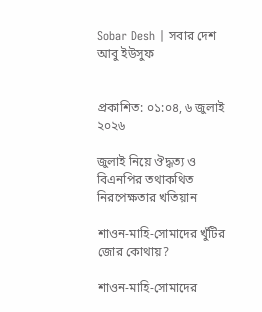Sobar Desh | সবার দেশ আবু ইউসুফ


প্রকাশিত: ০১:০৪, ৬ জুলাই ২০২৬

জুলাই নিয়ে ঔদ্ধত্য ও বিএনপির তথাকথিত নিরপেক্ষতার খতিয়ান

শাওন-মাহি-সোমাদের খুঁটির জোর কোথায়?

শাওন-মাহি-সোমাদের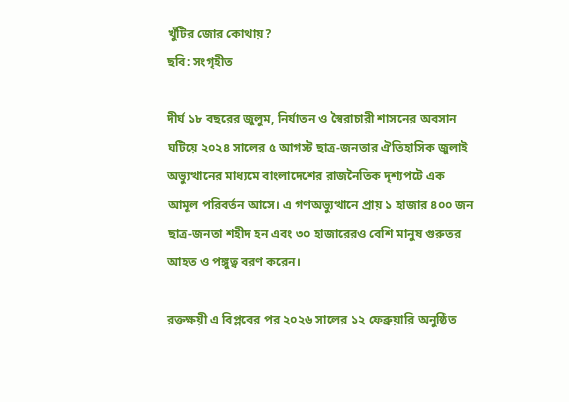খুঁটির জোর কোথায়?
ছবি: সংগৃহীত

দীর্ঘ ১৮ বছরের জুলুম, নির্যাতন ও স্বৈরাচারী শাসনের অবসান ঘটিয়ে ২০২৪ সালের ৫ আগস্ট ছাত্র-জনতার ঐতিহাসিক জুলাই অভ্যুত্থানের মাধ্যমে বাংলাদেশের রাজনৈতিক দৃশ্যপটে এক আমূল পরিবর্তন আসে। এ গণঅভ্যুত্থানে প্রায় ১ হাজার ৪০০ জন ছাত্র-জনতা শহীদ হন এবং ৩০ হাজারেরও বেশি মানুষ গুরুতর আহত ও পঙ্গুত্ব বরণ করেন।

রক্তক্ষয়ী এ বিপ্লবের পর ২০২৬ সালের ১২ ফেব্রুয়ারি অনুষ্ঠিত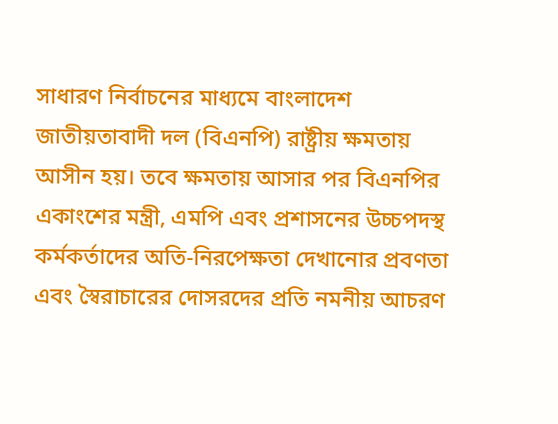সাধারণ নির্বাচনের মাধ্যমে বাংলাদেশ জাতীয়তাবাদী দল (বিএনপি) রাষ্ট্রীয় ক্ষমতায় আসীন হয়। তবে ক্ষমতায় আসার পর বিএনপির একাংশের মন্ত্রী, এমপি এবং প্রশাসনের উচ্চপদস্থ কর্মকর্তাদের অতি-নিরপেক্ষতা দেখানোর প্রবণতা এবং স্বৈরাচারের দোসরদের প্রতি নমনীয় আচরণ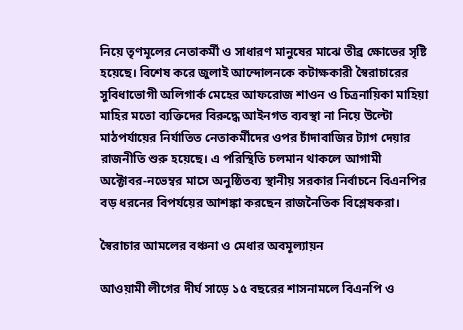নিয়ে তৃণমূলের নেতাকর্মী ও সাধারণ মানুষের মাঝে তীব্র ক্ষোভের সৃষ্টি হয়েছে। বিশেষ করে জুলাই আন্দোলনকে কটাক্ষকারী স্বৈরাচারের সুবিধাভোগী অলিগার্ক মেহের আফরোজ শাওন ও চিত্রনায়িকা মাহিয়া মাহির মতো ব্যক্তিদের বিরুদ্ধে আইনগত ব্যবস্থা না নিয়ে উল্টো মাঠপর্যায়ের নির্যাতিত নেতাকর্মীদের ওপর চাঁদাবাজির ট্যাগ দেয়ার রাজনীতি শুরু হয়েছে। এ পরিস্থিতি চলমান থাকলে আগামী অক্টোবর-নভেম্বর মাসে অনুষ্ঠিতব্য স্থানীয় সরকার নির্বাচনে বিএনপির বড় ধরনের বিপর্যয়ের আশঙ্কা করছেন রাজনৈতিক বিশ্লেষকরা।

স্বৈরাচার আমলের বঞ্চনা ও মেধার অবমূল্যায়ন

আওয়ামী লীগের দীর্ঘ সাড়ে ১৫ বছরের শাসনামলে বিএনপি ও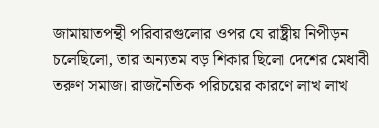জামায়াতপন্থী পরিবারগুলোর ওপর যে রাষ্ট্রীয় নিপীড়ন চলেছিলো, তার অন্যতম বড় শিকার ছিলো দেশের মেধাবী তরুণ সমাজ। রাজনৈতিক পরিচয়ের কারণে লাখ লাখ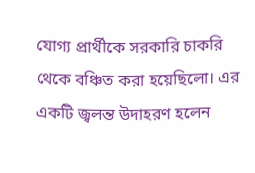যোগ্য প্রার্থীকে সরকারি চাকরি থেকে বঞ্চিত করা হয়েছিলো। এর একটি জ্বলন্ত উদাহরণ হলেন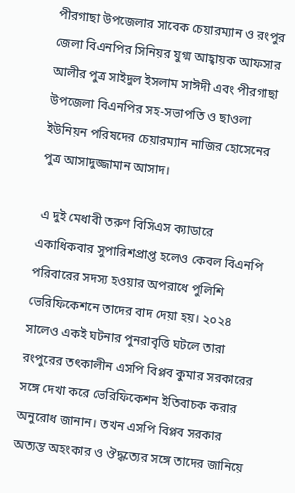পীরগাছা উপজেলার সাবেক চেয়ারম্যান ও রংপুর জেলা বিএনপির সিনিয়র যুগ্ম আহ্বায়ক আফসার আলীর পুত্র সাইদুল ইসলাম সাঈদী এবং পীরগাছা উপজেলা বিএনপির সহ-সভাপতি ও ছাওলা ইউনিয়ন পরিষদের চেয়ারম্যান নাজির হোসেনের পুত্র আসাদুজ্জামান আসাদ।

 এ দুই মেধাবী তরুণ বিসিএস ক্যাডারে একাধিকবার সুপারিশপ্রাপ্ত হলেও কেবল বিএনপি পরিবারের সদস্য হওয়ার অপরাধে পুলিশি ভেরিফিকেশনে তাদের বাদ দেয়া হয়। ২০২৪ সালেও একই ঘটনার পুনরাবৃত্তি ঘটলে তারা রংপুরের তৎকালীন এসপি বিপ্লব কুমার সরকারের সঙ্গে দেখা করে ভেরিফিকেশন ইতিবাচক করার অনুরোধ জানান। তখন এসপি বিপ্লব সরকার অত্যন্ত অহংকার ও ঔদ্ধত্যের সঙ্গে তাদের জানিয়ে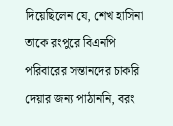দিয়েছিলেন যে, শেখ হাসিনা তাকে রংপুরে বিএনপি পরিবারের সন্তানদের চাকরি দেয়ার জন্য পাঠাননি, বরং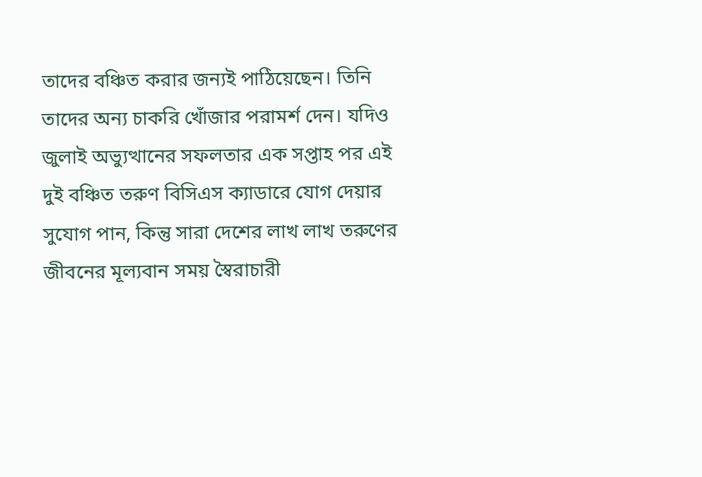তাদের বঞ্চিত করার জন্যই পাঠিয়েছেন। তিনি তাদের অন্য চাকরি খোঁজার পরামর্শ দেন। যদিও জুলাই অভ্যুত্থানের সফলতার এক সপ্তাহ পর এই দুই বঞ্চিত তরুণ বিসিএস ক্যাডারে যোগ দেয়ার সুযোগ পান, কিন্তু সারা দেশের লাখ লাখ তরুণের জীবনের মূল্যবান সময় স্বৈরাচারী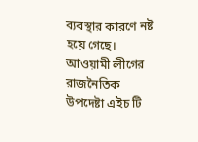ব্যবস্থার কারণে নষ্ট হয়ে গেছে। আওয়ামী লীগের রাজনৈতিক উপদেষ্টা এইচ টি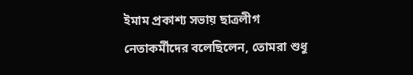ইমাম প্রকাশ্য সভায় ছাত্রলীগ নেতাকর্মীদের বলেছিলেন, তোমরা শুধু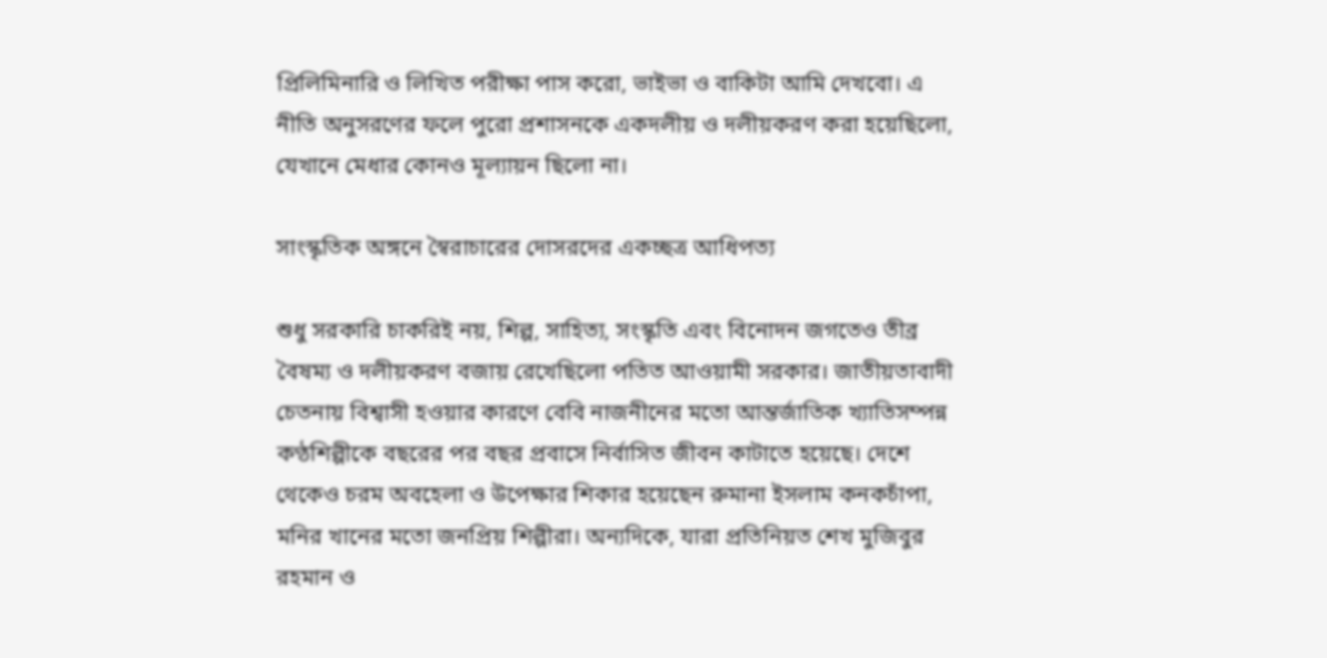প্রিলিমিনারি ও লিখিত পরীক্ষা পাস করো, ভাইভা ও বাকিটা আমি দেখবো। এ নীতি অনুসরণের ফলে পুরো প্রশাসনকে একদলীয় ও দলীয়করণ করা হয়েছিলো, যেখানে মেধার কোনও মূল্যায়ন ছিলো না।

সাংস্কৃতিক অঙ্গনে স্বৈরাচারের দোসরদের একচ্ছত্র আধিপত্য

শুধু সরকারি চাকরিই নয়, শিল্প, সাহিত্য, সংস্কৃতি এবং বিনোদন জগতেও তীব্র বৈষম্য ও দলীয়করণ বজায় রেখেছিলো পতিত আওয়ামী সরকার। জাতীয়তাবাদী চেতনায় বিশ্বাসী হওয়ার কারণে বেবি নাজনীনের মতো আন্তর্জাতিক খ্যাতিসম্পন্ন কণ্ঠশিল্পীকে বছরের পর বছর প্রবাসে নির্বাসিত জীবন কাটাতে হয়েছে। দেশে থেকেও চরম অবহেলা ও উপেক্ষার শিকার হয়েছেন রুমানা ইসলাম কনকচাঁপা, মনির খানের মতো জনপ্রিয় শিল্পীরা। অন্যদিকে, যারা প্রতিনিয়ত শেখ মুজিবুর রহমান ও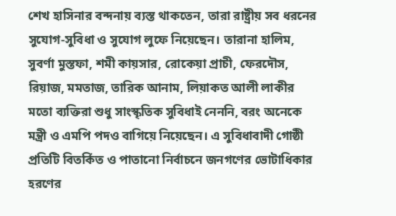শেখ হাসিনার বন্দনায় ব্যস্ত থাকতেন, তারা রাষ্ট্রীয় সব ধরনের সুযোগ-সুবিধা ও সুযোগ লুফে নিয়েছেন। তারানা হালিম, সুবর্ণা মুস্তফা, শমী কায়সার, রোকেয়া প্রাচী, ফেরদৌস, রিয়াজ, মমতাজ, তারিক আনাম, লিয়াকত আলী লাকীর মতো ব্যক্তিরা শুধু সাংস্কৃতিক সুবিধাই নেননি, বরং অনেকে মন্ত্রী ও এমপি পদও বাগিয়ে নিয়েছেন। এ সুবিধাবাদী গোষ্ঠী প্রতিটি বিতর্কিত ও পাতানো নির্বাচনে জনগণের ভোটাধিকার হরণের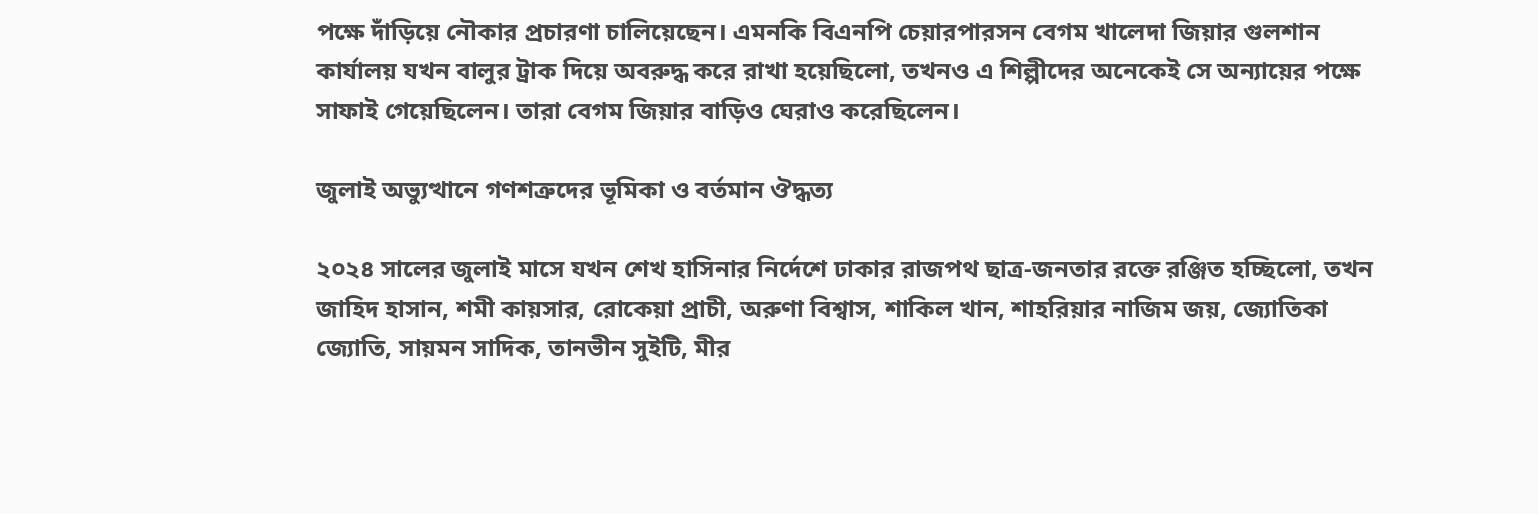পক্ষে দাঁড়িয়ে নৌকার প্রচারণা চালিয়েছেন। এমনকি বিএনপি চেয়ারপারসন বেগম খালেদা জিয়ার গুলশান কার্যালয় যখন বালুর ট্রাক দিয়ে অবরুদ্ধ করে রাখা হয়েছিলো, তখনও এ শিল্পীদের অনেকেই সে অন্যায়ের পক্ষে সাফাই গেয়েছিলেন। তারা বেগম জিয়ার বাড়িও ঘেরাও করেছিলেন।

জুলাই অভ্যুত্থানে গণশত্রুদের ভূমিকা ও বর্তমান ঔদ্ধত্য

২০২৪ সালের জুলাই মাসে যখন শেখ হাসিনার নির্দেশে ঢাকার রাজপথ ছাত্র-জনতার রক্তে রঞ্জিত হচ্ছিলো, তখন জাহিদ হাসান, শমী কায়সার, রোকেয়া প্রাচী, অরুণা বিশ্বাস, শাকিল খান, শাহরিয়ার নাজিম জয়, জ্যোতিকা জ্যোতি, সায়মন সাদিক, তানভীন সুইটি, মীর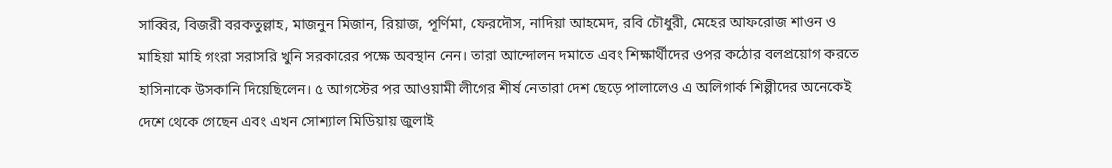সাব্বির, বিজরী বরকতুল্লাহ, মাজনুন মিজান, রিয়াজ, পূর্ণিমা, ফেরদৌস, নাদিয়া আহমেদ, রবি চৌধুরী, মেহের আফরোজ শাওন ও মাহিয়া মাহি গংরা সরাসরি খুনি সরকারের পক্ষে অবস্থান নেন। তারা আন্দোলন দমাতে এবং শিক্ষার্থীদের ওপর কঠোর বলপ্রয়োগ করতে হাসিনাকে উসকানি দিয়েছিলেন। ৫ আগস্টের পর আওয়ামী লীগের শীর্ষ নেতারা দেশ ছেড়ে পালালেও এ অলিগার্ক শিল্পীদের অনেকেই দেশে থেকে গেছেন এবং এখন সোশ্যাল মিডিয়ায় জুলাই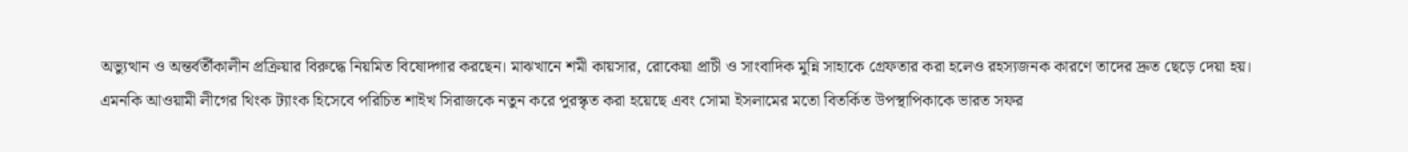অভ্যুত্থান ও অন্তর্বর্তীকালীন প্রক্রিয়ার বিরুদ্ধে নিয়মিত বিষোদ্গার করছেন। মাঝখানে শমী কায়সার, রোকেয়া প্রাচী ও সাংবাদিক মুন্নি সাহাকে গ্রেফতার করা হলেও রহস্যজনক কারণে তাদের দ্রুত ছেড়ে দেয়া হয়। এমনকি আওয়ামী লীগের থিংক ট্যাংক হিসেবে পরিচিত শাইখ সিরাজকে নতুন করে পুরস্কৃত করা হয়েছে এবং সোমা ইসলামের মতো বিতর্কিত উপস্থাপিকাকে ভারত সফর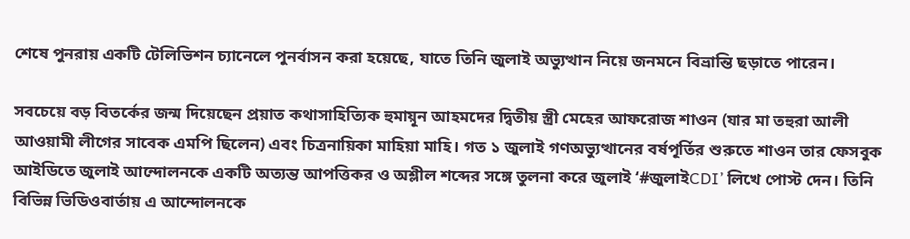শেষে পুনরায় একটি টেলিভিশন চ্যানেলে পুনর্বাসন করা হয়েছে, যাতে তিনি জুলাই অভ্যুত্থান নিয়ে জনমনে বিভ্রান্তি ছড়াতে পারেন।

সবচেয়ে বড় বিতর্কের জন্ম দিয়েছেন প্রয়াত কথাসাহিত্যিক হুমায়ূন আহমদের দ্বিতীয় স্ত্রী মেহের আফরোজ শাওন (যার মা তহুরা আলী আওয়ামী লীগের সাবেক এমপি ছিলেন) এবং চিত্রনায়িকা মাহিয়া মাহি। গত ১ জুলাই গণঅভ্যুত্থানের বর্ষপূর্তির শুরুতে শাওন তার ফেসবুক আইডিতে জুলাই আন্দোলনকে একটি অত্যন্ত আপত্তিকর ও অশ্লীল শব্দের সঙ্গে তুলনা করে জুলাই ‘#জুলাইCDI’ লিখে পোস্ট দেন। তিনি বিভিন্ন ভিডিওবার্তায় এ আন্দোলনকে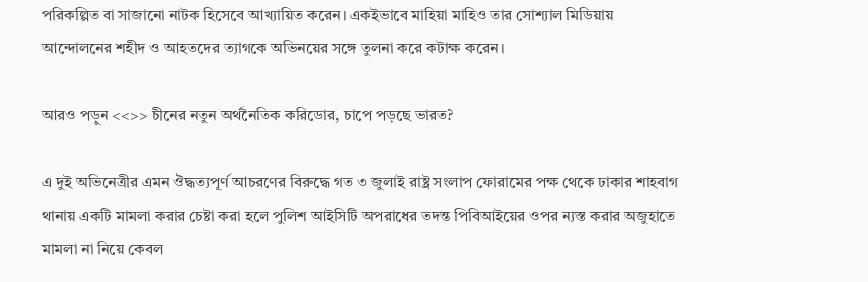পরিকল্পিত বা সাজানো নাটক হিসেবে আখ্যায়িত করেন। একইভাবে মাহিয়া মাহিও তার সোশ্যাল মিডিয়ায় আন্দোলনের শহীদ ও আহতদের ত্যাগকে অভিনয়ের সঙ্গে তুলনা করে কটাক্ষ করেন।

আরও পড়ুন <<>> চীনের নতুন অর্থনৈতিক করিডোর, চাপে পড়ছে ভারত?

এ দুই অভিনেত্রীর এমন ঔদ্ধত্যপূর্ণ আচরণের বিরুদ্ধে গত ৩ জুলাই রাষ্ট্র সংলাপ ফোরামের পক্ষ থেকে ঢাকার শাহবাগ থানায় একটি মামলা করার চেষ্টা করা হলে পুলিশ আইসিটি অপরাধের তদন্ত পিবিআইয়ের ওপর ন্যস্ত করার অজুহাতে মামলা না নিয়ে কেবল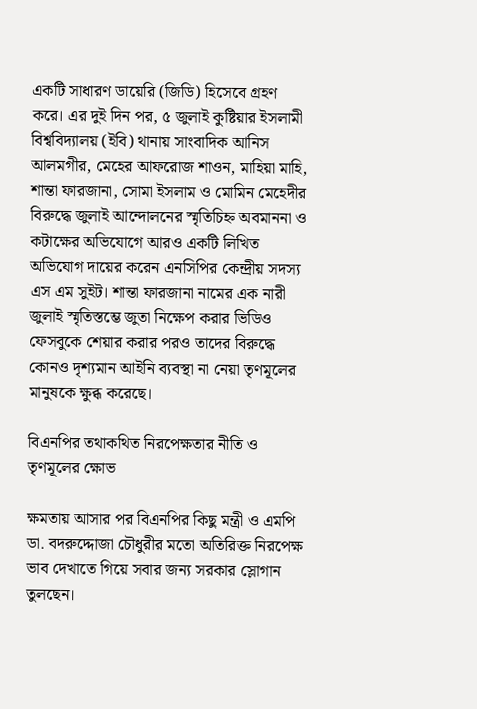একটি সাধারণ ডায়েরি (জিডি) হিসেবে গ্রহণ করে। এর দুই দিন পর, ৫ জুলাই কুষ্টিয়ার ইসলামী বিশ্ববিদ্যালয় (ইবি) থানায় সাংবাদিক আনিস আলমগীর, মেহের আফরোজ শাওন, মাহিয়া মাহি, শান্তা ফারজানা, সোমা ইসলাম ও মোমিন মেহেদীর বিরুদ্ধে জুলাই আন্দোলনের স্মৃতিচিহ্ন অবমাননা ও কটাক্ষের অভিযোগে আরও একটি লিখিত অভিযোগ দায়ের করেন এনসিপির কেন্দ্রীয় সদস্য এস এম সুইট। শান্তা ফারজানা নামের এক নারী জুলাই স্মৃতিস্তম্ভে জুতা নিক্ষেপ করার ভিডিও ফেসবুকে শেয়ার করার পরও তাদের বিরুদ্ধে কোনও দৃশ্যমান আইনি ব্যবস্থা না নেয়া তৃণমূলের মানুষকে ক্ষুব্ধ করেছে।

বিএনপির তথাকথিত নিরপেক্ষতার নীতি ও তৃণমূলের ক্ষোভ

ক্ষমতায় আসার পর বিএনপির কিছু মন্ত্রী ও এমপি ডা. বদরুদ্দোজা চৌধুরীর মতো অতিরিক্ত নিরপেক্ষ ভাব দেখাতে গিয়ে সবার জন্য সরকার স্লোগান তুলছেন।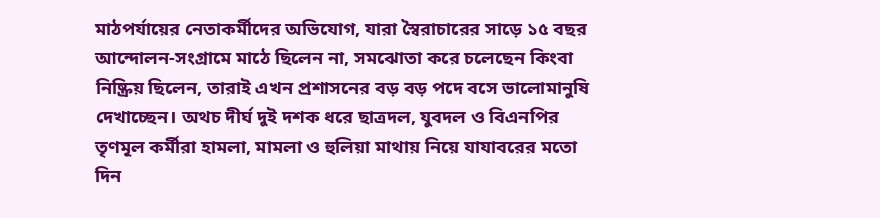মাঠপর্যায়ের নেতাকর্মীদের অভিযোগ, যারা স্বৈরাচারের সাড়ে ১৫ বছর আন্দোলন-সংগ্রামে মাঠে ছিলেন না, সমঝোতা করে চলেছেন কিংবা নিষ্ক্রিয় ছিলেন, তারাই এখন প্রশাসনের বড় বড় পদে বসে ভালোমানুষি দেখাচ্ছেন। অথচ দীর্ঘ দুই দশক ধরে ছাত্রদল, যুবদল ও বিএনপির তৃণমূল কর্মীরা হামলা, মামলা ও হুলিয়া মাথায় নিয়ে যাযাবরের মতো দিন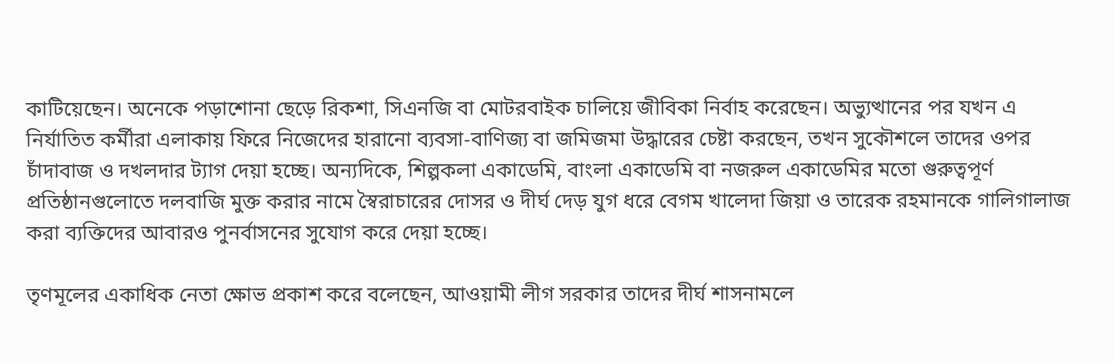কাটিয়েছেন। অনেকে পড়াশোনা ছেড়ে রিকশা, সিএনজি বা মোটরবাইক চালিয়ে জীবিকা নির্বাহ করেছেন। অভ্যুত্থানের পর যখন এ নির্যাতিত কর্মীরা এলাকায় ফিরে নিজেদের হারানো ব্যবসা-বাণিজ্য বা জমিজমা উদ্ধারের চেষ্টা করছেন, তখন সুকৌশলে তাদের ওপর চাঁদাবাজ ও দখলদার ট্যাগ দেয়া হচ্ছে। অন্যদিকে, শিল্পকলা একাডেমি, বাংলা একাডেমি বা নজরুল একাডেমির মতো গুরুত্বপূর্ণ প্রতিষ্ঠানগুলোতে দলবাজি মুক্ত করার নামে স্বৈরাচারের দোসর ও দীর্ঘ দেড় যুগ ধরে বেগম খালেদা জিয়া ও তারেক রহমানকে গালিগালাজ করা ব্যক্তিদের আবারও পুনর্বাসনের সুযোগ করে দেয়া হচ্ছে।

তৃণমূলের একাধিক নেতা ক্ষোভ প্রকাশ করে বলেছেন, আওয়ামী লীগ সরকার তাদের দীর্ঘ শাসনামলে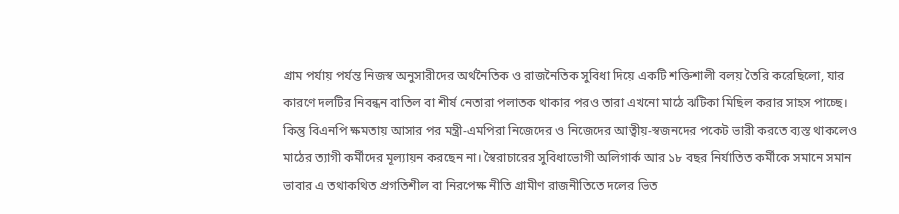গ্রাম পর্যায় পর্যন্ত নিজস্ব অনুসারীদের অর্থনৈতিক ও রাজনৈতিক সুবিধা দিয়ে একটি শক্তিশালী বলয় তৈরি করেছিলো, যার কারণে দলটির নিবন্ধন বাতিল বা শীর্ষ নেতারা পলাতক থাকার পরও তারা এখনো মাঠে ঝটিকা মিছিল করার সাহস পাচ্ছে। কিন্তু বিএনপি ক্ষমতায় আসার পর মন্ত্রী-এমপিরা নিজেদের ও নিজেদের আত্বীয়-স্বজনদের পকেট ভারী করতে ব্যস্ত থাকলেও মাঠের ত্যাগী কর্মীদের মূল্যায়ন করছেন না। স্বৈরাচারের সুবিধাভোগী অলিগার্ক আর ১৮ বছর নির্যাতিত কর্মীকে সমানে সমান ভাবার এ তথাকথিত প্রগতিশীল বা নিরপেক্ষ নীতি গ্রামীণ রাজনীতিতে দলের ভিত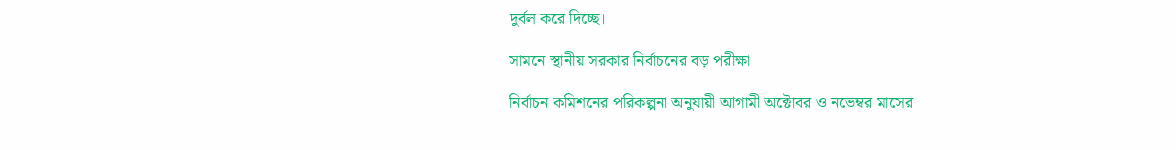দুর্বল করে দিচ্ছে।

সামনে স্থানীয় সরকার নির্বাচনের বড় পরীক্ষা

নির্বাচন কমিশনের পরিকল্পনা অনুযায়ী আগামী অক্টোবর ও নভেম্বর মাসের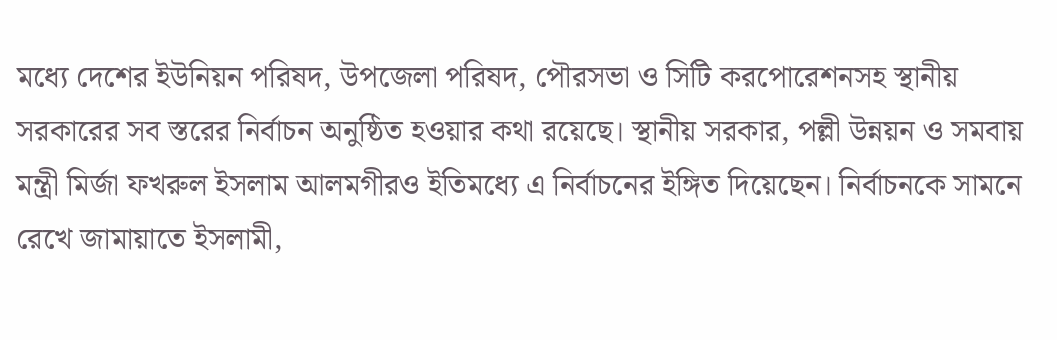মধ্যে দেশের ইউনিয়ন পরিষদ, উপজেলা পরিষদ, পৌরসভা ও সিটি করপোরেশনসহ স্থানীয় সরকারের সব স্তরের নির্বাচন অনুষ্ঠিত হওয়ার কথা রয়েছে। স্থানীয় সরকার, পল্লী উন্নয়ন ও সমবায় মন্ত্রী মির্জা ফখরুল ইসলাম আলমগীরও ইতিমধ্যে এ নির্বাচনের ইঙ্গিত দিয়েছেন। নির্বাচনকে সামনে রেখে জামায়াতে ইসলামী,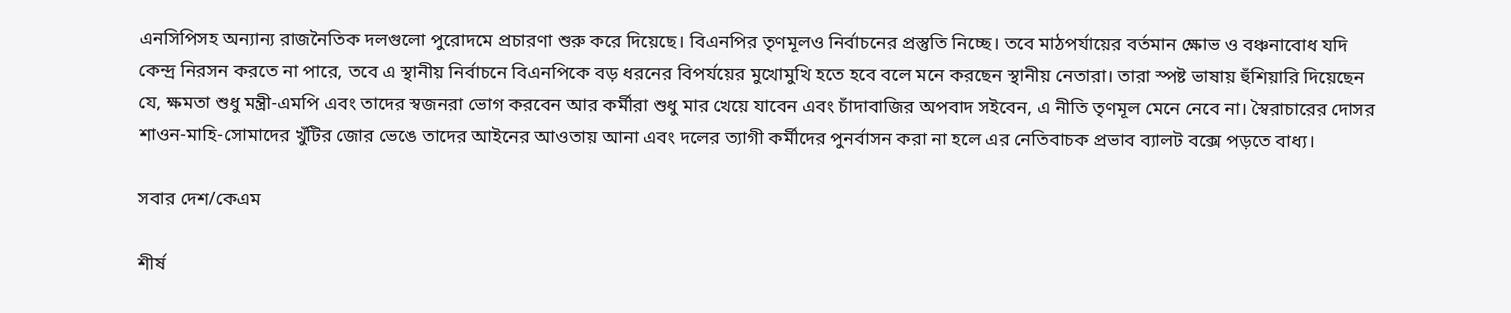এনসিপিসহ অন্যান্য রাজনৈতিক দলগুলো পুরোদমে প্রচারণা শুরু করে দিয়েছে। বিএনপির তৃণমূলও নির্বাচনের প্রস্তুতি নিচ্ছে। তবে মাঠপর্যায়ের বর্তমান ক্ষোভ ও বঞ্চনাবোধ যদি কেন্দ্র নিরসন করতে না পারে, তবে এ স্থানীয় নির্বাচনে বিএনপিকে বড় ধরনের বিপর্যয়ের মুখোমুখি হতে হবে বলে মনে করছেন স্থানীয় নেতারা। তারা স্পষ্ট ভাষায় হুঁশিয়ারি দিয়েছেন যে, ক্ষমতা শুধু মন্ত্রী-এমপি এবং তাদের স্বজনরা ভোগ করবেন আর কর্মীরা শুধু মার খেয়ে যাবেন এবং চাঁদাবাজির অপবাদ সইবেন, এ নীতি তৃণমূল মেনে নেবে না। স্বৈরাচারের দোসর শাওন-মাহি-সোমাদের খুঁটির জোর ভেঙে তাদের আইনের আওতায় আনা এবং দলের ত্যাগী কর্মীদের পুনর্বাসন করা না হলে এর নেতিবাচক প্রভাব ব্যালট বক্সে পড়তে বাধ্য।

সবার দেশ/কেএম

শীর্ষ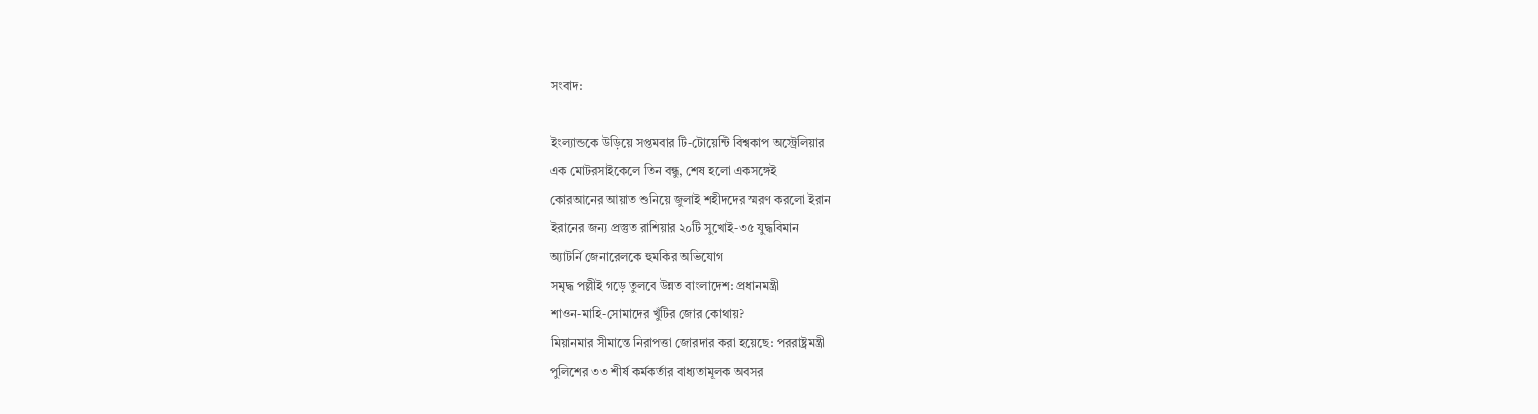সংবাদ:

ইংল্যান্ডকে উড়িয়ে সপ্তমবার টি-টোয়েন্টি বিশ্বকাপ অস্ট্রেলিয়ার
এক মোটরসাইকেলে তিন বন্ধু, শেষ হলো একসঙ্গেই
কোরআনের আয়াত শুনিয়ে জুলাই শহীদদের স্মরণ করলো ইরান
ইরানের জন্য প্রস্তুত রাশিয়ার ২০টি সুখোই-৩৫ যুদ্ধবিমান
অ্যাটর্নি জেনারেলকে হুমকির অভিযোগ
সমৃদ্ধ পল্লীই গড়ে তুলবে উন্নত বাংলাদেশ: প্রধানমন্ত্রী
শাওন-মাহি-সোমাদের খুঁটির জোর কোথায়?
মিয়ানমার সীমান্তে নিরাপত্তা জোরদার করা হয়েছে: পররাষ্ট্রমন্ত্রী
পুলিশের ৩৩ শীর্ষ কর্মকর্তার বাধ্যতামূলক অবসর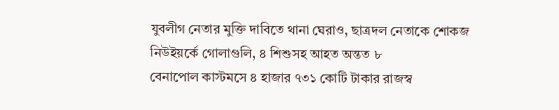যুবলীগ নেতার মুক্তি দাবিতে থানা ঘেরাও, ছাত্রদল নেতাকে শোকজ
নিউইয়র্কে গোলাগুলি, ৪ শিশুসহ আহত অন্তত ৮
বেনাপোল কাস্টমসে ৪ হাজার ৭৩১ কোটি টাকার রাজস্ব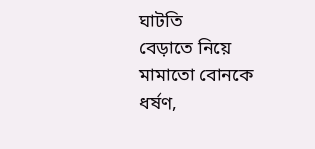ঘাটতি
বেড়াতে নিয়ে মামাতো বোনকে ধর্ষণ,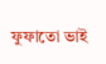ফুফাতো ভাই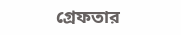গ্রেফতার